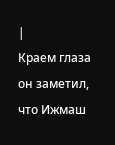|
Краем глаза он заметил, что Ижмаш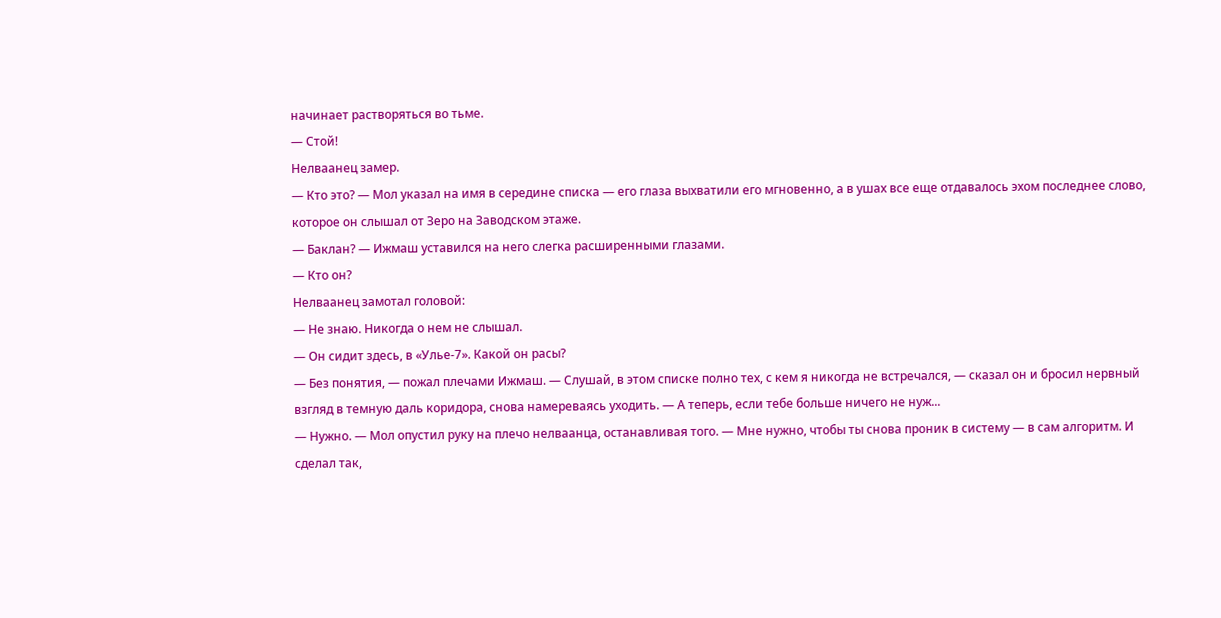начинает растворяться во тьме.
— Стой!
Нелваанец замер.
— Кто это? — Мол указал на имя в середине списка — его глаза выхватили его мгновенно, а в ушах все еще отдавалось эхом последнее слово, которое он слышал от Зеро на Заводском этаже.
— Баклан? — Ижмаш уставился на него слегка расширенными глазами.
— Кто он?
Нелваанец замотал головой:
— Не знаю. Никогда о нем не слышал.
— Он сидит здесь, в «Улье-7». Какой он расы?
— Без понятия, — пожал плечами Ижмаш. — Слушай, в этом списке полно тех, с кем я никогда не встречался, — сказал он и бросил нервный взгляд в темную даль коридора, снова намереваясь уходить. — А теперь, если тебе больше ничего не нуж...
— Нужно. — Мол опустил руку на плечо нелваанца, останавливая того. — Мне нужно, чтобы ты снова проник в систему — в сам алгоритм. И сделал так,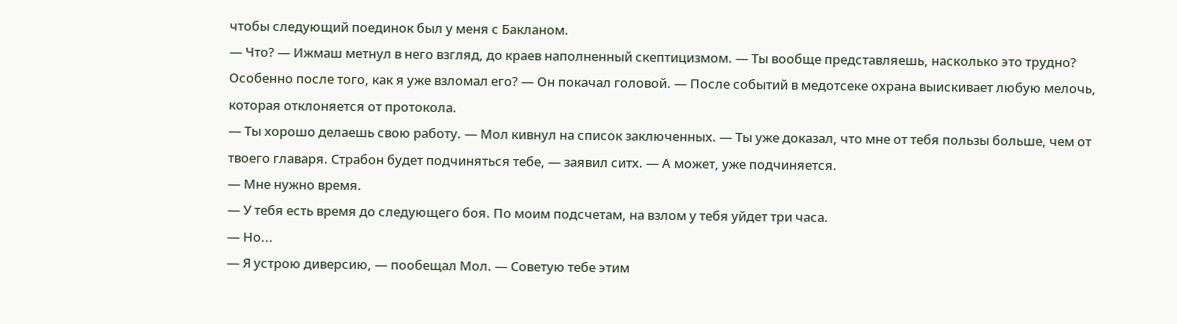чтобы следующий поединок был у меня с Бакланом.
— Что? — Ижмаш метнул в него взгляд, до краев наполненный скептицизмом. — Ты вообще представляешь, насколько это трудно? Особенно после того, как я уже взломал его? — Он покачал головой. — После событий в медотсеке охрана выискивает любую мелочь, которая отклоняется от протокола.
— Ты хорошо делаешь свою работу. — Мол кивнул на список заключенных. — Ты уже доказал, что мне от тебя пользы больше, чем от твоего главаря. Страбон будет подчиняться тебе, — заявил ситх. — А может, уже подчиняется.
— Мне нужно время.
— У тебя есть время до следующего боя. По моим подсчетам, на взлом у тебя уйдет три часа.
— Но...
— Я устрою диверсию, — пообещал Мол. — Советую тебе этим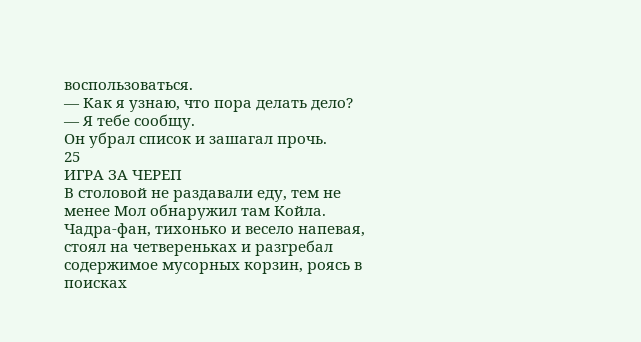воспользоваться.
— Как я узнаю, что пора делать дело?
— Я тебе сообщу.
Он убрал список и зашагал прочь.
25
ИГРА ЗА ЧЕРЕП
В столовой не раздавали еду, тем не менее Мол обнаружил там Койла. Чадра-фан, тихонько и весело напевая, стоял на четвереньках и разгребал содержимое мусорных корзин, роясь в поисках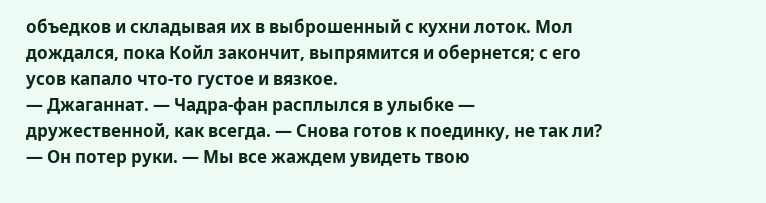объедков и складывая их в выброшенный с кухни лоток. Мол дождался, пока Койл закончит, выпрямится и обернется; с его усов капало что-то густое и вязкое.
— Джаганнат. — Чадра-фан расплылся в улыбке — дружественной, как всегда. — Снова готов к поединку, не так ли? — Он потер руки. — Мы все жаждем увидеть твою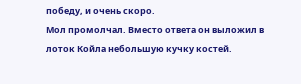победу, и очень скоро.
Мол промолчал. Вместо ответа он выложил в лоток Койла небольшую кучку костей.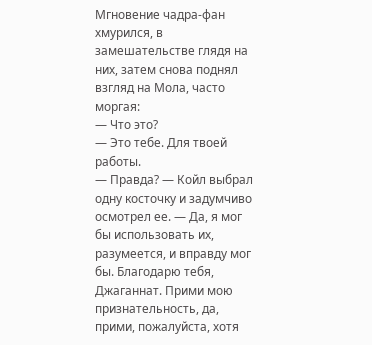Мгновение чадра-фан хмурился, в замешательстве глядя на них, затем снова поднял взгляд на Мола, часто моргая:
— Что это?
— Это тебе. Для твоей работы.
— Правда? — Койл выбрал одну косточку и задумчиво осмотрел ее. — Да, я мог бы использовать их, разумеется, и вправду мог бы. Благодарю тебя, Джаганнат. Прими мою признательность, да, прими, пожалуйста, хотя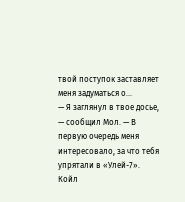твой поступок заставляет меня задуматься о...
— Я заглянул в твое досье, — сообщил Мол. — В первую очередь меня интересовало, за что тебя упрятали в «Улей-7».
Койл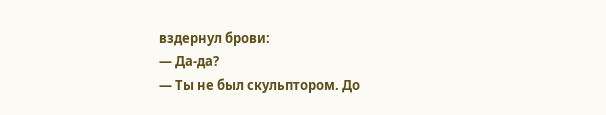вздернул брови:
— Да-да?
— Ты не был скульптором. До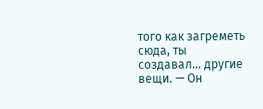того как загреметь сюда, ты создавал... другие вещи. — Он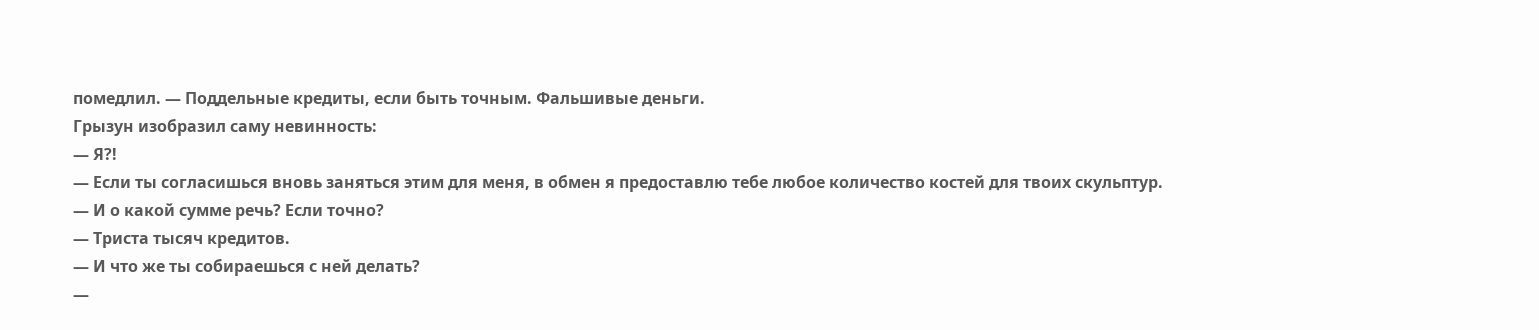помедлил. — Поддельные кредиты, если быть точным. Фальшивые деньги.
Грызун изобразил саму невинность:
— Я?!
— Если ты согласишься вновь заняться этим для меня, в обмен я предоставлю тебе любое количество костей для твоих скульптур.
— И о какой сумме речь? Если точно?
— Триста тысяч кредитов.
— И что же ты собираешься с ней делать?
—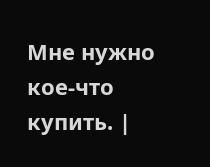Мне нужно кое-что купить. |